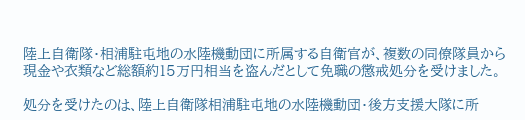陸上自衛隊・相浦駐屯地の水陸機動団に所属する自衛官が、複数の同僚隊員から現金や衣類など総額約15万円相当を盗んだとして免職の懲戒処分を受けました。

処分を受けたのは、陸上自衛隊相浦駐屯地の水陸機動団・後方支援大隊に所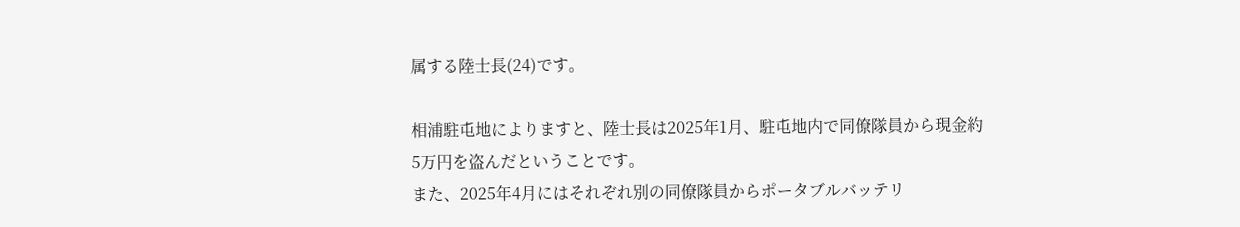属する陸士長(24)です。

相浦駐屯地によりますと、陸士長は2025年1月、駐屯地内で同僚隊員から現金約5万円を盗んだということです。
また、2025年4月にはそれぞれ別の同僚隊員からポータブルバッテリ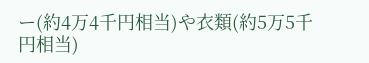ー(約4万4千円相当)や衣類(約5万5千円相当)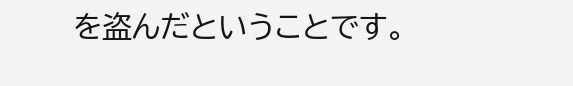を盗んだということです。